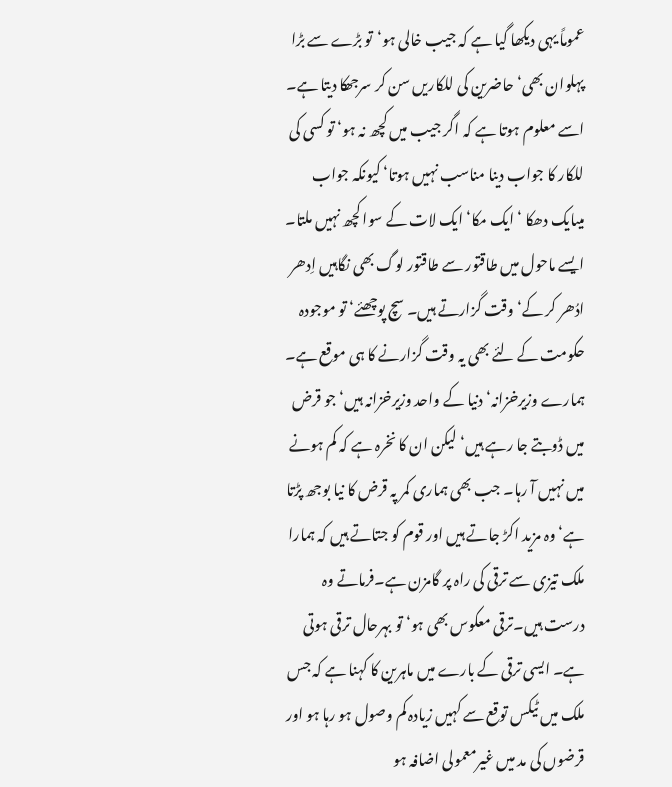عموماً یہی دیکھا گیا ہے کہ جیب خالی ہو‘تو بڑے سے بڑا پہلوان بھی‘ حاضرین کی للکاریں سن کر سرجھکا دیتا ہے۔ اسے معلوم ہوتا ہے کہ اگر جیب میں کچھ نہ ہو‘ تو کسی کی للکار کا جواب دینا مناسب نہیں ہوتا‘ کیونکہ جواب میںایک دھکا ‘ ایک مکا‘ ایک لات کے سوا کچھ نہیں ملتا۔ ایسے ماحول میں طاقتور سے طاقتور لوگ بھی نگاہیں اِدھر ادُھر کر کے‘ وقت گزارتے ہیں۔ سچ پوچھئے‘ تو موجودہ حکومت کے لئے بھی یہ وقت گزارنے کا ہی موقع ہے۔ ہمارے وزیرخزانہ‘ دنیا کے واحد وزیرخزانہ ہیں‘ جو قرض میں ڈوبتے جا رہے ہیں‘ لیکن ان کا نخرہ ہے کہ کم ہونے میں نہیں آ رہا۔ جب بھی ہماری کمر پہ قرض کا نیا بوجھ پڑتا ہے‘ وہ مزید اکڑ جاتے ہیں اور قوم کو جتاتے ہیں کہ ہمارا ملک تیزی سے ترقی کی راہ پر گامزن ہے۔فرماتے وہ درست ہیں۔ترقی معکوس بھی ہو‘ تو بہرحال ترقی ہوتی ہے۔ ایسی ترقی کے بارے میں ماہرین کا کہنا ہے کہ جس ملک میں ٹیکس توقع سے کہیں زیادہ کم وصول ہو رہا ہو اور قرضوں کی مد میں غیرمعمولی اضافہ ہو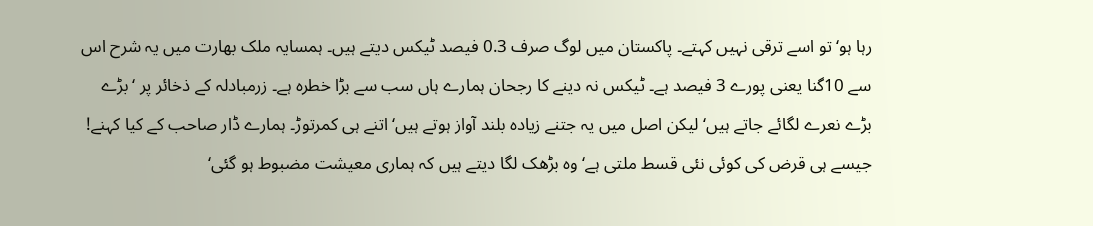رہا ہو‘ تو اسے ترقی نہیں کہتے۔ پاکستان میں لوگ صرف 0.3 فیصد ٹیکس دیتے ہیں۔ ہمسایہ ملک بھارت میں یہ شرح اس سے 10گنا یعنی پورے 3 فیصد ہے۔ ٹیکس نہ دینے کا رجحان ہمارے ہاں سب سے بڑا خطرہ ہے۔ زرمبادلہ کے ذخائر پر ‘بڑے بڑے نعرے لگائے جاتے ہیں‘ لیکن اصل میں یہ جتنے زیادہ بلند آواز ہوتے ہیں‘ اتنے ہی کمرتوڑ۔ ہمارے ڈار صاحب کے کیا کہنے! جیسے ہی قرض کی کوئی نئی قسط ملتی ہے‘ وہ بڑھک لگا دیتے ہیں کہ ہماری معیشت مضبوط ہو گئی‘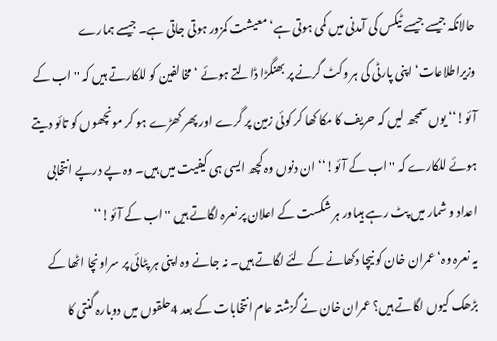حالانکہ جیسے جیسے ٹیکس کی آمدنی میں کمی ہوتی ہے‘ معیشت کمزور ہوتی جاتی ہے۔ جیسے ہمارے وزیراطلاعات‘ اپنی پارٹی کی ہر وکٹ گرنے پر بھنگڑا ڈالتے ہوئے ‘ مخالفین کو للکارتے ہیں کہ ''اب کے آئو!‘‘ یوں سمجھ لیں کہ حریف کا مکا کھا کر کوئی زمین پر گرے اور پھر کھڑے ہو کر مونچھوں کو تائو دیتے ہوئے للکارے کہ ''اب کے آئو!‘‘ ان دنوں وہ کچھ ایسی ہی کیفیت میں ہیں۔ وہ پے درپے انتخابی اعداد و شمار میں پٹ رہے ہیںاور ہر شکست کے اعلان پر نعرہ لگاتے ہیں ''اب کے آئو!‘‘
یہ نعرہ وہ‘ عمران خان کو نیچا دکھانے کے لئے لگاتے ہیں۔ نہ جانے وہ اپنی ہر پٹائی پر سراونچا اٹھا کے بڑھک کیوں لگاتے ہیں؟ عمران خان نے گزشتہ عام انتخابات کے بعد 4حلقوں میں دوبارہ گنتی کا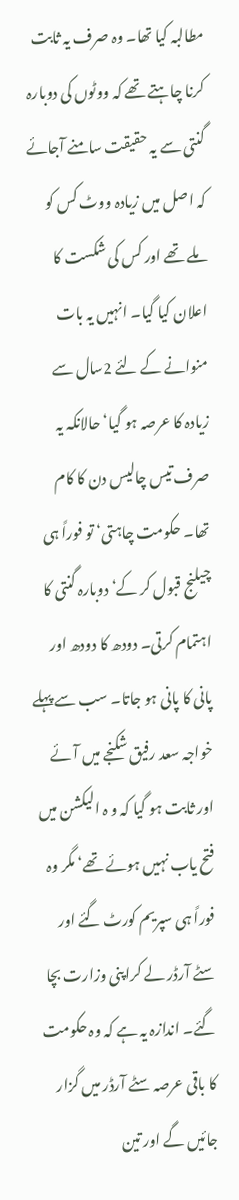مطالبہ کیا تھا۔ وہ صرف یہ ثابت کرنا چاہتے تھے کہ ووٹوں کی دوبارہ گنتی سے یہ حقیقت سامنے آجائے کہ اصل میں زیادہ ووٹ کس کو ملے تھے اور کس کی شکست کا اعلان کیا گیا۔ انہیں یہ بات منوانے کے لئے 2سال سے زیادہ کا عرصہ ہو گیا‘ حالانکہ یہ صرف تیس چالیس دن کا کام تھا۔ حکومت چاہتی‘ تو فوراً ہی چیلنج قبول کر کے‘ دوبارہ گنتی کا اہتمام کرتی۔ دودھ کا دودھ اور پانی کا پانی ہو جاتا۔ سب سے پہلے خواجہ سعد رفیق شکنجے میں آئے اور ثابت ہو گیا کہ و ہ الیکشن میں فتح یاب نہیں ہوئے تھے‘ مگر وہ فوراً ہی سپریم کورٹ گئے اور سٹے آرڈر لے کراپنی وزارت بچا گئے۔ اندازہ یہ ہے کہ وہ حکومت کا باقی عرصہ سٹے آرڈر میں گزار جائیں گے اور تین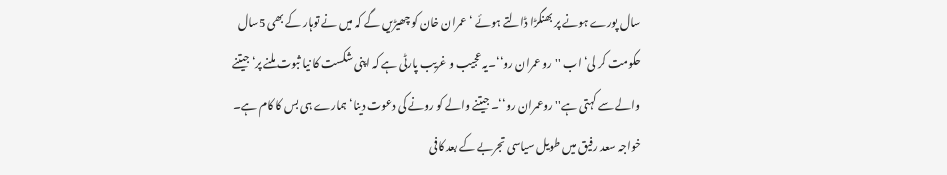سال پورے ہونے پر بھنگڑا ڈالتے ہوئے ‘ عمران خان کو چھیڑیں گے کہ میں نے توہار کے بھی 5سال حکومت کر لی‘ اب ''رو عمران رو‘‘۔یہ عجیب و غریب پارٹی ہے کہ اپنی شکست کا نیا ثبوت ملنے پر‘ جیتنے والے سے کہتی ہے''روعمران رو‘‘۔ جیتنے والے کو رونے کی دعوت دینا‘ ہمارے ہی بس کا کام ہے۔ خواجہ سعد رفیق میں طویل سیاسی تجربے کے بعد کافی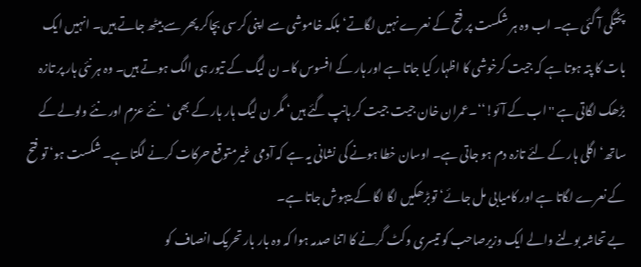پختگی آ گئی ہے۔ اب وہ ہر شکست پر فتح کے نعرے نہیں لگاتے‘ بلکہ خاموشی سے اپنی کرسی بچاکر پھر سے بیٹھ جاتے ہیں۔ انہیں ایک بات کا پتہ ہوتا ہے کہ جیت کرخوشی کا اظہار کیا جاتا ہے اور ہار کے افسوس کا۔ ن لیگ کے تیور ہی الگ ہوتے ہیں۔ وہ ہر نئی ہار پر تازہ بڑھک لگاتی ہے ''اب کے آئو!‘‘۔عمران خان جیت جیت کر ہانپ گئے ہیں‘ مگر ن لیگ ہار ہار کے بھی ‘نئے عزم اور نئے ولولے کے ساتھ‘ اگلی ہار کے لئے تازہ دم ہو جاتی ہے۔ اوسان خطا ہونے کی نشانی یہ ہے کہ آدمی غیرمتوقع حرکات کرنے لگتا ہے۔ شکست ہو‘ تو فتح کے نعرے لگاتا ہے اور کامیابی مل جائے‘ توبڑھکیں لگا لگا کے بیہوش جاتا ہے۔
بے تحاشہ بولنے والے ایک وزیرصاحب کو تیسری وکٹ گرنے کا اتنا صدمہ ہوا کہ وہ بار بار تحریک انصاف کو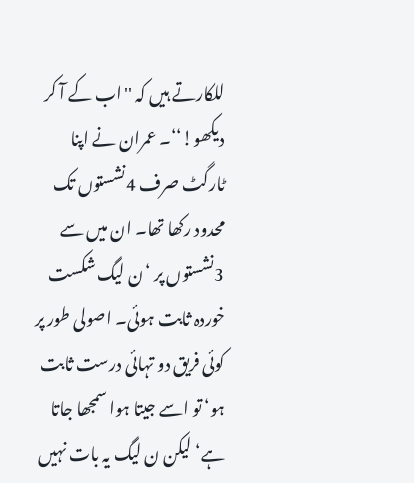للکارتے ہیں کہ ''اب کے آ کر دیکھو!‘‘۔ عمران نے اپنا ٹارگٹ صرف 4نشستوں تک محدود رکھا تھا۔ ان میں سے 3نشستوں پر ‘ن لیگ شکست خوردہ ثابت ہوئی۔ اصولی طور پر کوئی فریق دو تہائی درست ثابت ہو‘ تو اسے جیتا ہوا سمجھا جاتا ہے‘ لیکن ن لیگ یہ بات نہیں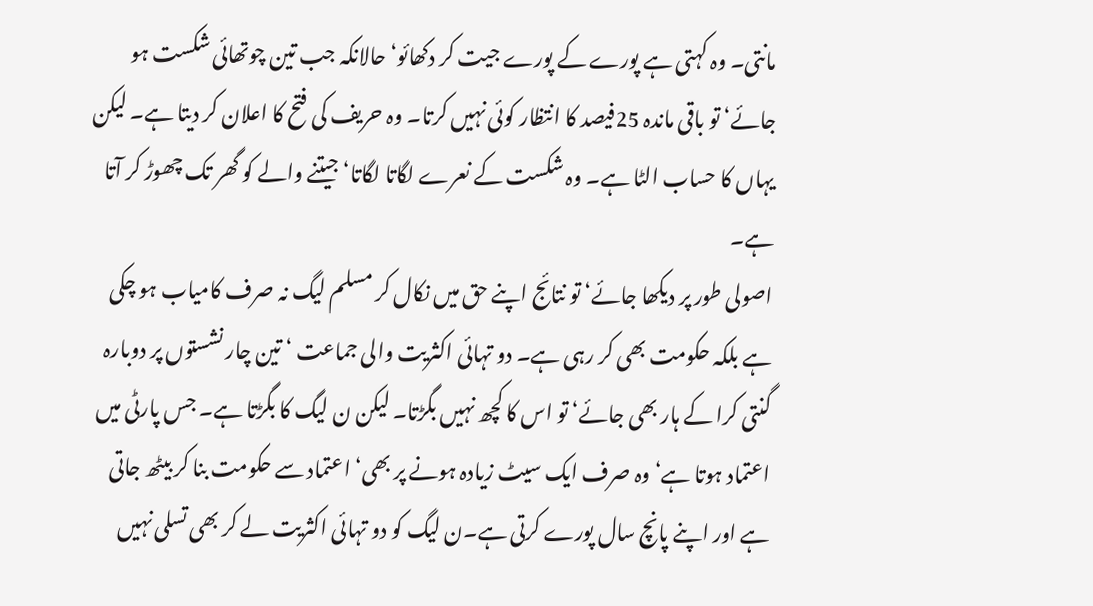مانتی۔ وہ کہتی ہے پورے کے پورے جیت کر دکھائو‘ حالانکہ جب تین چوتھائی شکست ہو جائے‘ تو باقی ماندہ 25فیصد کا انتظار کوئی نہیں کرتا۔ وہ حریف کی فتح کا اعلان کر دیتا ہے۔ لیکن یہاں کا حساب الٹا ہے۔ وہ شکست کے نعرے لگاتا لگاتا‘ جیتنے والے کو گھر تک چھوڑ کر آتا ہے۔
اصولی طور پر دیکھا جائے‘ تو نتائج اپنے حق میں نکال کر مسلم لیگ نہ صرف کامیاب ہو چکی ہے بلکہ حکومت بھی کر رہی ہے۔ دو تہائی اکثریت والی جماعت ‘ تین چار نشستوں پر دوبارہ گنتی کرا کے ہار بھی جائے‘ تو اس کا کچھ نہیں بگڑتا۔ لیکن ن لیگ کا بگڑتا ہے۔ جس پارٹی میں اعتماد ہوتا ہے‘ وہ صرف ایک سیٹ زیادہ ہونے پر بھی‘ اعتماد سے حکومت بنا کر بیٹھ جاتی ہے اور اپنے پانچ سال پورے کرتی ہے۔ن لیگ کو دو تہائی اکثریت لے کر بھی تسلی نہیں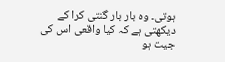ہوتی۔ وہ بار بار گنتی کرا کے دیکھتی ہے کہ کیا واقعی اس کی جیت ہو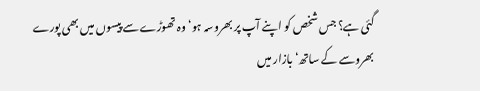گئی ہے؟ جس شخص کو اپنے آپ پر بھروسہ ہو‘ وہ تھوڑے سے پیسوں میں بھی پورے بھروسے کے ساتھ‘ بازار میں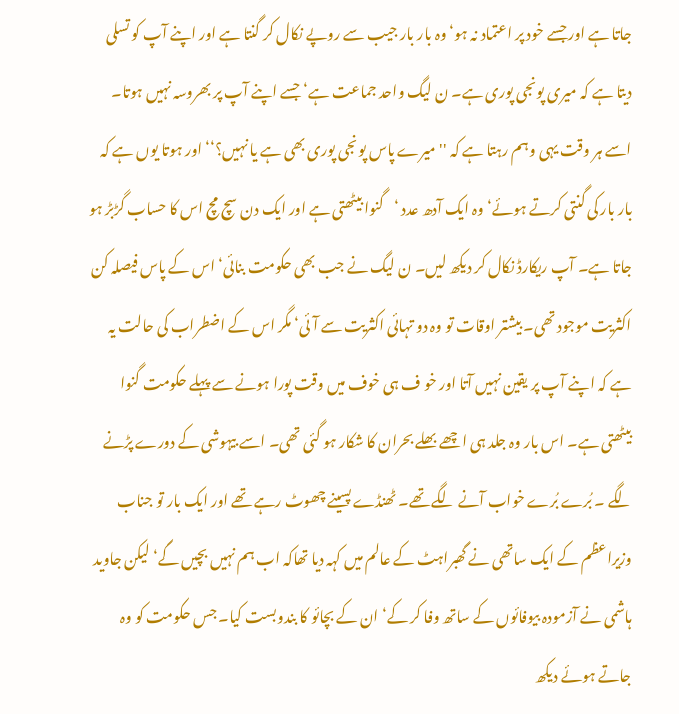جاتا ہے اور جسے خود پر اعتماد نہ ہو‘ وہ بار بار جیب سے روپے نکال کر گنتا ہے اور اپنے آپ کو تسلی دیتا ہے کہ میری پونجی پوری ہے۔ ن لیگ واحد جماعت ہے‘ جسے اپنے آپ پر بھروسہ نہیں ہوتا۔ اسے ہر وقت یہی وہم رہتا ہے کہ ''میرے پاس پونجی پوری بھی ہے یا نہیں؟‘‘ اور ہوتا یوں ہے کہ بار بار کی گنتی کرتے ہوئے‘ وہ ایک آدھ عدد ‘گنوا بیٹھتی ہے اور ایک دن سچ مچ اس کا حساب گڑبڑ ہو جاتا ہے۔ آپ ریکارڈ نکال کر دیکھ لیں۔ ن لیگ نے جب بھی حکومت بنائی‘ اس کے پاس فیصلہ کن اکثریت موجود تھی۔ بیشتر اوقات تو وہ دو تہائی اکثریت سے آئی‘ مگر اس کے اضطراب کی حالت یہ ہے کہ اپنے آپ پر یقین نہیں آتا اور خو ف ہی خوف میں وقت پورا ہونے سے پہلے حکومت گنوا بیٹھتی ہے۔ اس بار وہ جلد ہی اچھے بھلے بحران کا شکار ہو گئی تھی۔ اسے بیہوشی کے دورے پڑنے لگے ۔ بُرے بُرے خواب آنے لگے تھے۔ ٹھنڈے پسینے چھوٹ رہے تھے اور ایک بار تو جناب وزیراعظم کے ایک ساتھی نے گھبراہٹ کے عالم میں کہہ دیا تھاکہ اب ہم نہیں بچیں گے‘ لیکن جاوید ہاشمی نے آزمودہ بیوفائوں کے ساتھ وفا کر کے‘ ان کے بچائو کا بندوبست کیا۔ جس حکومت کو وہ جاتے ہوئے دیکھ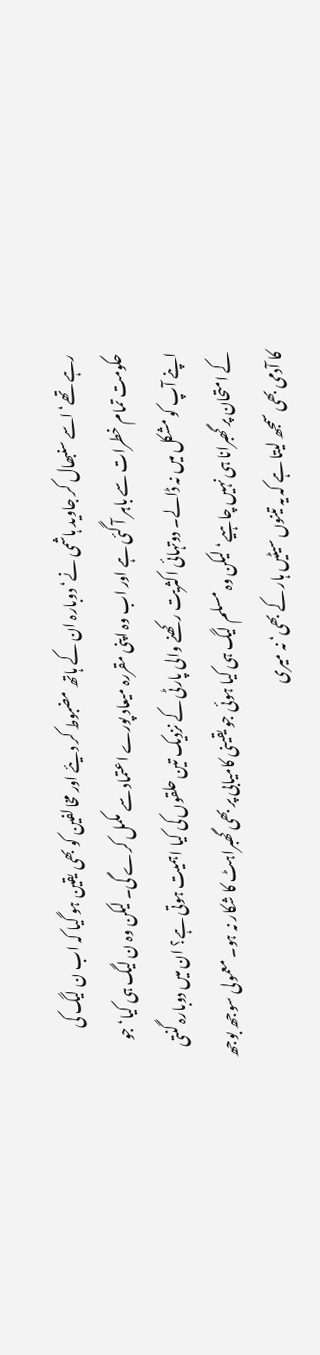رہے تھے‘ اسے سنبھال کر جاوید ہاشمی نے‘ دوبارہ ان کے ہاتھ مضبوط کر دیئے اور مخالفین کو بھی یقین ہو گیا کہ اب ن لیگ کی حکومت تمام خطرات سے باہر آ گئی ہے اور اب وہ اپنی مقررہ میعاد پورے اعتماد سے مکمل کرے گی۔ لیکن وہ ن لیگ ہی کیا‘ جو اپنے آپ کو مشکل میں نہ ڈالے۔ دوتہائی اکثریت رکھنے والی پارٹی کے نزدیک تین حلقوں کی کیا اہمیت ہوتی ہے؟ ان میں دوبارہ گنتی کے امتحان پر گھبرانا ہی نہیں چاہیے‘ لیکن وہ مسلم لیگ ہی کیا ہوئی جو یقینی کامیابی پر بھی گھبراہٹ کا شکار نہ ہو۔ معمولی سوجھ بوجھ کا آدمی بھی سمجھ لیتا ہے کہ یہ تینوں سیٹیں ہار کے بھی‘ نہ میری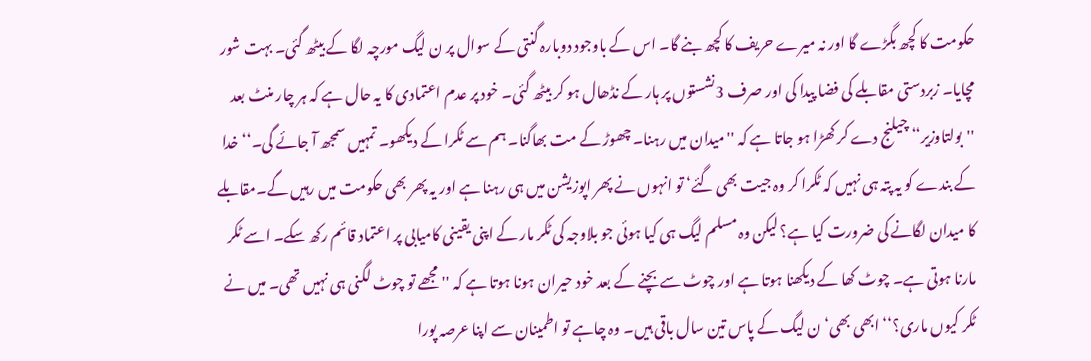حکومت کا کچھ بگڑے گا اور نہ میرے حریف کا کچھ بنے گا۔ اس کے باوجود دوبارہ گنتی کے سوال پر ن لیگ مورچہ لگا کے بیٹھ گئی۔ بہت شور مچایا۔ زبردستی مقابلے کی فضا پیدا کی اور صرف 3نشستوں پر ہار کے نڈھال ہو کر بیٹھ گئی۔ خود پر عدم اعتمادی کا یہ حال ہے کہ ہر چار منٹ بعد ''بولتاوزیر‘‘ چیلنج دے کر کھڑا ہو جاتا ہے کہ ''میدان میں رہنا۔ چھوڑ کے مت بھاگنا۔ ہم سے ٹکرا کے دیکھو۔ تمہیں سمجھ آ جائے گی۔‘‘ خدا کے بندے کو یہ پتہ ہی نہیں کہ ٹکرا کر وہ جیت بھی گئے‘ تو انہوں نے پھر اپوزیشن میں ہی رہنا ہے اور یہ پھر بھی حکومت میں رہیں گے۔مقابلے کا میدان لگانے کی ضرورت کیا ہے؟ لیکن وہ مسلم لیگ ہی کیا ہوئی جو بلاوجہ کی ٹکر مار کے اپنی یقینی کامیابی پر اعتماد قائم رکھ سکے۔ اسے ٹکر مارنا ہوتی ہے۔ چوٹ کھا کے دیکھنا ہوتا ہے اور چوٹ سے بچنے کے بعد خود حیران ہونا ہوتا ہے کہ ''مجھے تو چوٹ لگنی ہی نہیں تھی۔ میں نے ٹکر کیوں ماری؟‘‘ ابھی بھی‘ ن لیگ کے پاس تین سال باقی ہیں۔ وہ چاہے تو اطمینان سے اپنا عرصہ پورا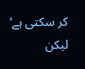کر سکتی ہے‘ لیکن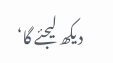دیکھ لیجئے گا‘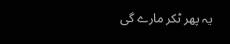یہ پھر ٹکر مارے گی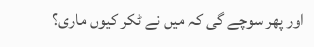اور پھر سوچے گی کہ میں نے ٹکر کیوں ماری؟